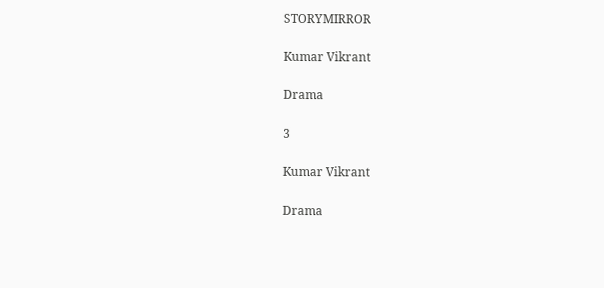STORYMIRROR

Kumar Vikrant

Drama

3

Kumar Vikrant

Drama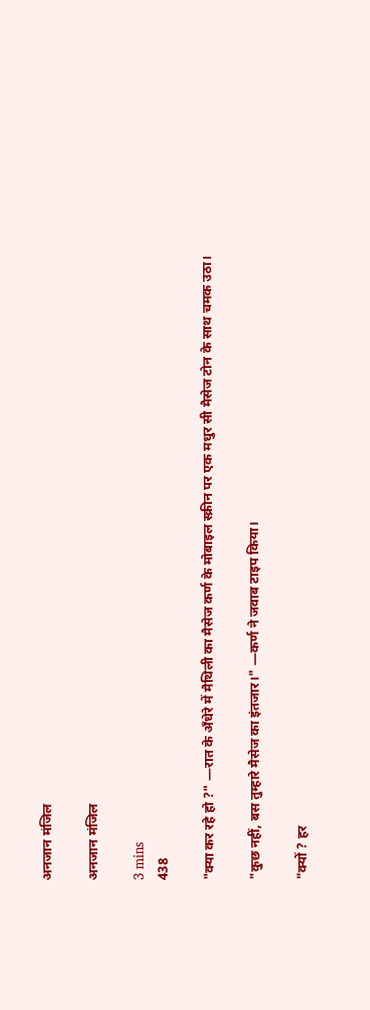अनजान मंजिल

अनजान मंजिल

3 mins
438

"क्या कर रहे हो ?" —रात के अँधेरे में मैथिली का मैसेज कर्ण के मोबाइल स्क्रीन पर एक मधुर सी मैसेज टोन के साथ चमक उठा।

"कुछ नहीं, बस तुम्हारे मैसेज का इंतजार।" —कर्ण ने जवाब टाइप किया।

"क्यों ? हर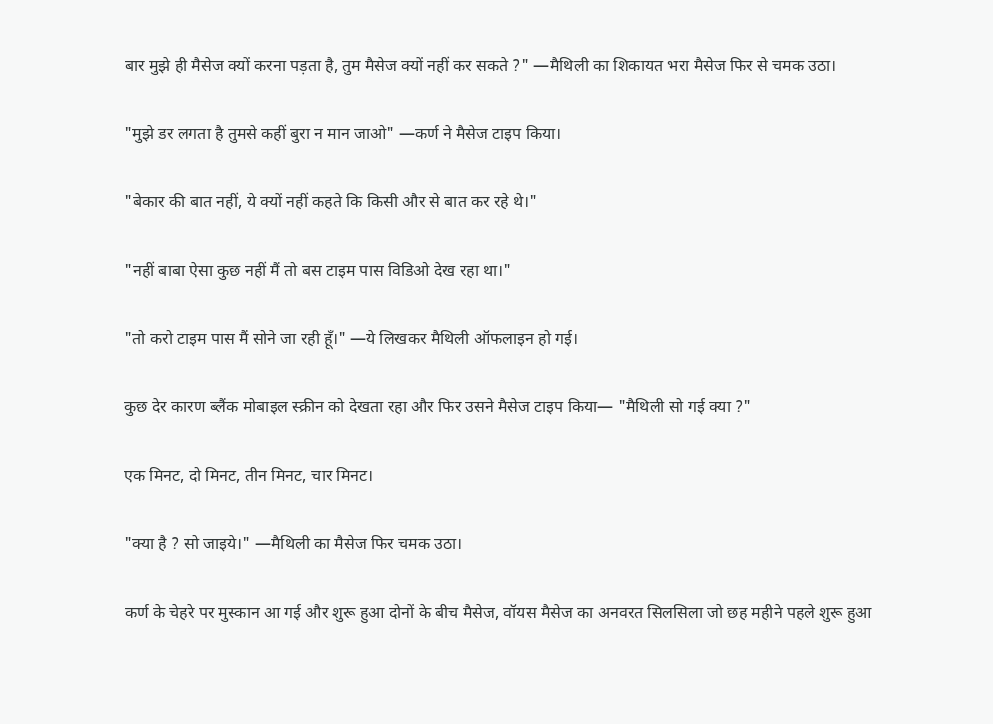बार मुझे ही मैसेज क्यों करना पड़ता है, तुम मैसेज क्यों नहीं कर सकते ?" —मैथिली का शिकायत भरा मैसेज फिर से चमक उठा।

"मुझे डर लगता है तुमसे कहीं बुरा न मान जाओ" —कर्ण ने मैसेज टाइप किया।

"बेकार की बात नहीं, ये क्यों नहीं कहते कि किसी और से बात कर रहे थे।"

"नहीं बाबा ऐसा कुछ नहीं मैं तो बस टाइम पास विडिओ देख रहा था।"

"तो करो टाइम पास मैं सोने जा रही हूँ।" —ये लिखकर मैथिली ऑफलाइन हो गई।

कुछ देर कारण ब्लैंक मोबाइल स्क्रीन को देखता रहा और फिर उसने मैसेज टाइप किया— "मैथिली सो गई क्या ?"

एक मिनट, दो मिनट, तीन मिनट, चार मिनट।

"क्या है ? सो जाइये।" —मैथिली का मैसेज फिर चमक उठा।

कर्ण के चेहरे पर मुस्कान आ गई और शुरू हुआ दोनों के बीच मैसेज, वॉयस मैसेज का अनवरत सिलसिला जो छह महीने पहले शुरू हुआ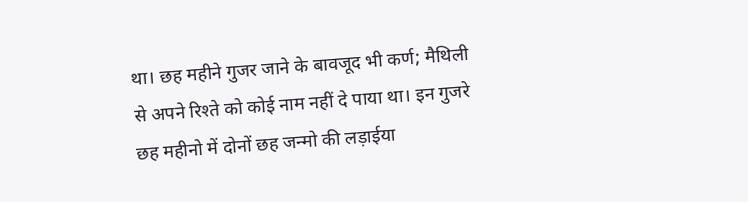था। छह महीने गुजर जाने के बावजूद भी कर्ण; मैथिली से अपने रिश्ते को कोई नाम नहीं दे पाया था। इन गुजरे छह महीनो में दोनों छह जन्मो की लड़ाईया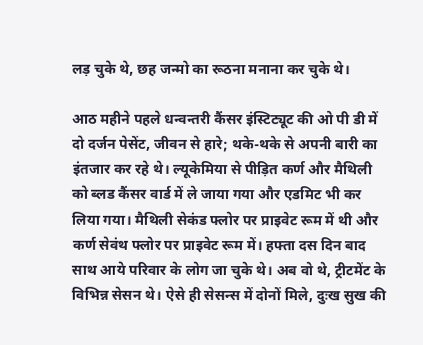लड़ चुके थे, छह जन्मो का रूठना मनाना कर चुके थे।

आठ महीने पहले धन्वन्तरी कैंसर इंस्टिट्यूट की ओ पी डी में दो दर्जन पेसेंट, जीवन से हारे; थके-थके से अपनी बारी का इंतजार कर रहे थे। ल्यूकेमिया से पीड़ित कर्ण और मैथिली को ब्लड कैंसर वार्ड में ले जाया गया और एडमिट भी कर लिया गया। मैथिली सेकंड फ्लोर पर प्राइवेट रूम में थी और कर्ण सेवंथ फ्लोर पर प्राइवेट रूम में। हफ्ता दस दिन बाद साथ आये परिवार के लोग जा चुके थे। अब वो थे, ट्रीटमेंट के विभिन्न सेसन थे। ऐसे ही सेसन्स में दोनों मिले, दुःख सुख की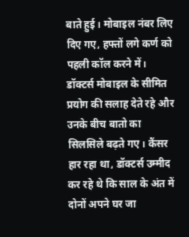बाते हुई। मोबाइल नंबर लिए दिए गए, हफ्तों लगे कर्ण को पहली कॉल करने में। डॉक्टर्स मोबाइल के सीमित प्रयोग की सलाह देते रहे और उनके बीच बातो का सिलसिले बढ़ते गए। कैंसर हार रहा था, डॉक्टर्स उम्मीद कर रहे थे कि साल के अंत में दोनों अपने घर जा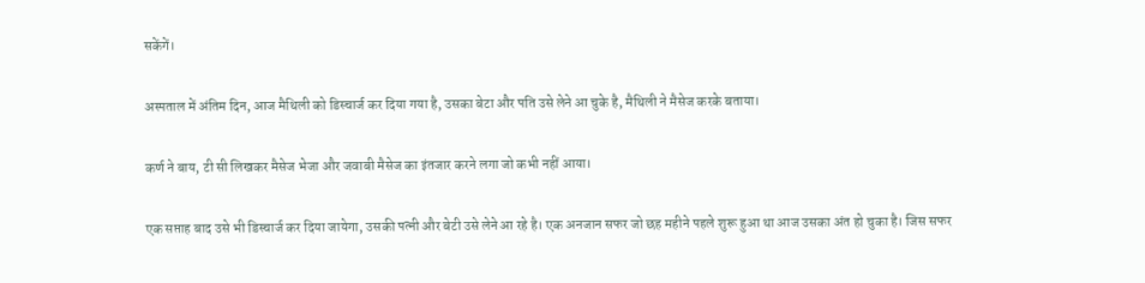सकेंगें।

अस्पताल में अंतिम दिन, आज मैथिली को डिस्चार्ज कर दिया गया है, उसका बेटा और पति उसे लेने आ चुके है, मैथिली ने मैसेज करके बताया।

कर्ण ने बाय, टी सी लिखकर मैसेज भेजा और जवाबी मैसेज का इंतजार करने लगा जो कभी नहीं आया।

एक सप्ताह बाद उसे भी डिस्चार्ज कर दिया जायेगा, उसकी पत्नी और बेटी उसे लेने आ रहे है। एक अनजान सफर जो छह महीने पहले शुरू हुआ था आज उसका अंत हो चुका है। जिस सफर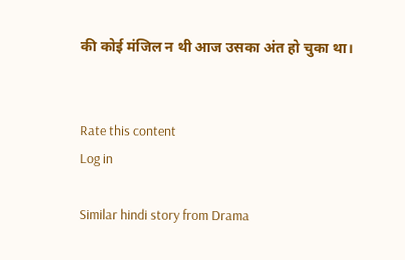की कोई मंजिल न थी आज उसका अंत हो चुका था।


Rate this content
Log in

Similar hindi story from Drama